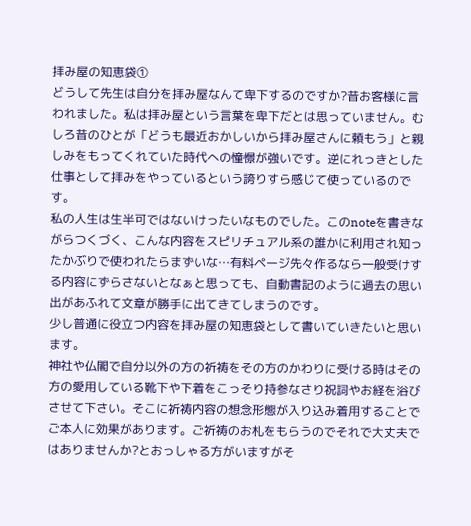拝み屋の知恵袋①
どうして先生は自分を拝み屋なんて卑下するのですか?昔お客様に言われました。私は拝み屋という言葉を卑下だとは思っていません。むしろ昔のひとが「どうも最近おかしいから拝み屋さんに頼もう」と親しみをもってくれていた時代への憧憬が強いです。逆にれっきとした仕事として拝みをやっているという誇りすら感じて使っているのです。
私の人生は生半可ではないけったいなものでした。このnoteを書きながらつくづく、こんな内容をスピリチュアル系の誰かに利用され知ったかぶりで使われたらまずいな…有料ページ先々作るなら一般受けする内容にずらさないとなぁと思っても、自動書記のように過去の思い出があふれて文章が勝手に出てきてしまうのです。
少し普通に役立つ内容を拝み屋の知恵袋として書いていきたいと思います。
神社や仏閣で自分以外の方の祈祷をその方のかわりに受ける時はその方の愛用している靴下や下着をこっそり持参なさり祝詞やお経を浴びさせて下さい。そこに祈祷内容の想念形態が入り込み着用することでご本人に効果があります。ご祈祷のお札をもらうのでそれで大丈夫ではありませんか?とおっしゃる方がいますがそ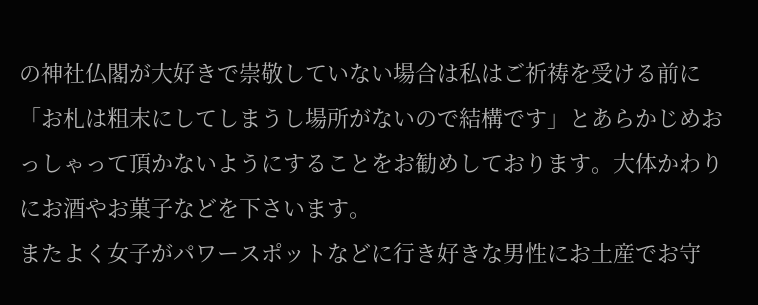の神社仏閣が大好きで崇敬していない場合は私はご祈祷を受ける前に「お札は粗末にしてしまうし場所がないので結構です」とあらかじめおっしゃって頂かないようにすることをお勧めしております。大体かわりにお酒やお菓子などを下さいます。
またよく女子がパワースポットなどに行き好きな男性にお土産でお守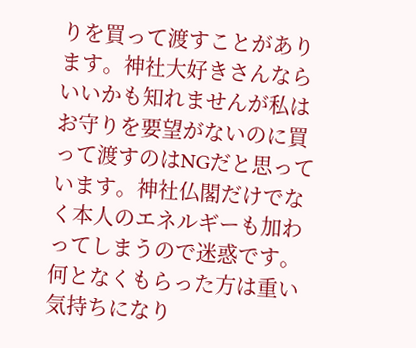りを買って渡すことがあります。神社大好きさんならいいかも知れませんが私はお守りを要望がないのに買って渡すのはNGだと思っています。神社仏閣だけでなく本人のエネルギーも加わってしまうので迷惑です。何となくもらった方は重い気持ちになり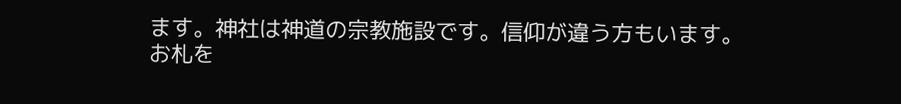ます。神社は神道の宗教施設です。信仰が違う方もいます。
お札を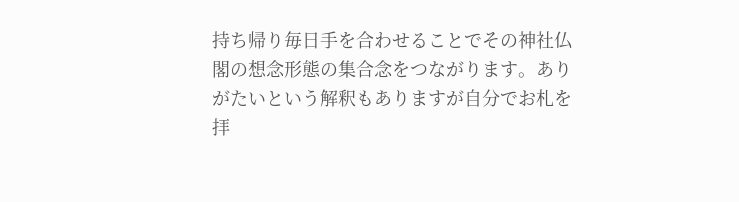持ち帰り毎日手を合わせることでその神社仏閣の想念形態の集合念をつながります。ありがたいという解釈もありますが自分でお札を拝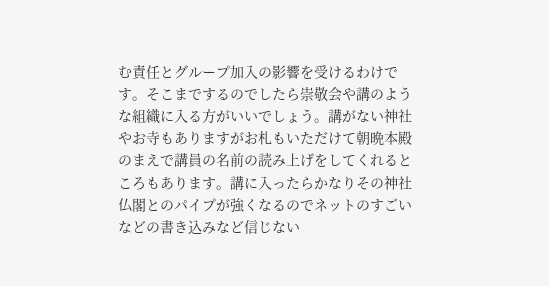む責任とグループ加入の影響を受けるわけです。そこまでするのでしたら崇敬会や講のような組織に入る方がいいでしょう。講がない神社やお寺もありますがお札もいただけて朝晩本殿のまえで講員の名前の読み上げをしてくれるところもあります。講に入ったらかなりその神社仏閣とのパイプが強くなるのでネットのすごいなどの書き込みなど信じない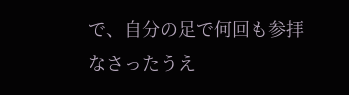で、自分の足で何回も参拝なさったうえ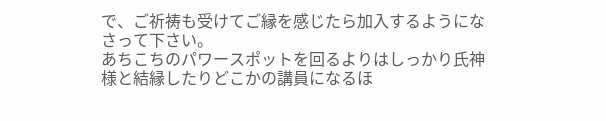で、ご祈祷も受けてご縁を感じたら加入するようになさって下さい。
あちこちのパワースポットを回るよりはしっかり氏神様と結縁したりどこかの講員になるほ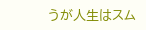うが人生はスム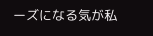ーズになる気が私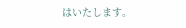はいたします。